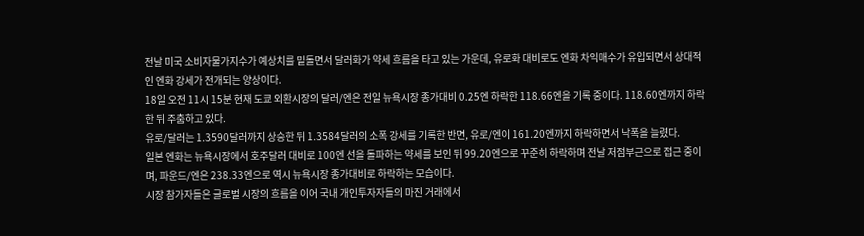전날 미국 소비자물가지수가 예상치를 밑돌면서 달러화가 약세 흐름을 타고 있는 가운데, 유로화 대비로도 엔화 차익매수가 유입되면서 상대적인 엔화 강세가 전개되는 양상이다.
18일 오전 11시 15분 현재 도쿄 외환시장의 달러/엔은 전일 뉴욕시장 종가대비 0.25엔 하락한 118.66엔을 기록 중이다. 118.60엔까지 하락한 뒤 주춤하고 있다.
유로/달러는 1.3590달러까지 상승한 뒤 1.3584달러의 소폭 강세를 기록한 반면, 유로/엔이 161.20엔까지 하락하면서 낙폭을 늘렸다.
일본 엔화는 뉴욕시장에서 호주달러 대비로 100엔 선을 돌파하는 약세를 보인 뒤 99.20엔으로 꾸준히 하락하며 전날 저점부근으로 접근 중이며, 파운드/엔은 238.33엔으로 역시 뉴욕시장 종가대비로 하락하는 모습이다.
시장 참가자들은 글로벌 시장의 흐름을 이어 국내 개인투자자들의 마진 거래에서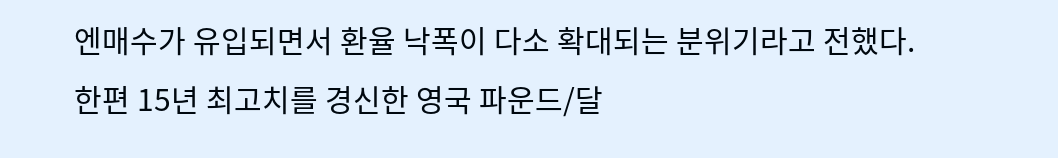엔매수가 유입되면서 환율 낙폭이 다소 확대되는 분위기라고 전했다.
한편 15년 최고치를 경신한 영국 파운드/달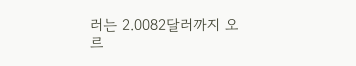러는 2.0082달러까지 오르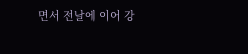면서 전날에 이어 강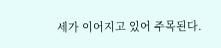세가 이어지고 있어 주목된다.